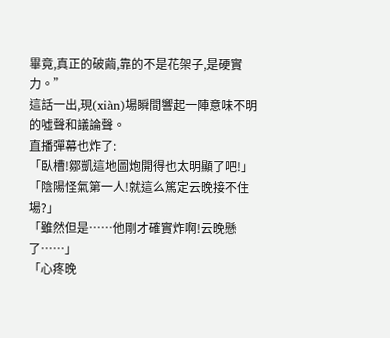畢竟,真正的破繭,靠的不是花架子,是硬實力。”
這話一出,現(xiàn)場瞬間響起一陣意味不明的噓聲和議論聲。
直播彈幕也炸了:
「臥槽!鄒凱這地圖炮開得也太明顯了吧!」
「陰陽怪氣第一人!就這么篤定云晚接不住場?」
「雖然但是……他剛才確實炸啊!云晚懸了……」
「心疼晚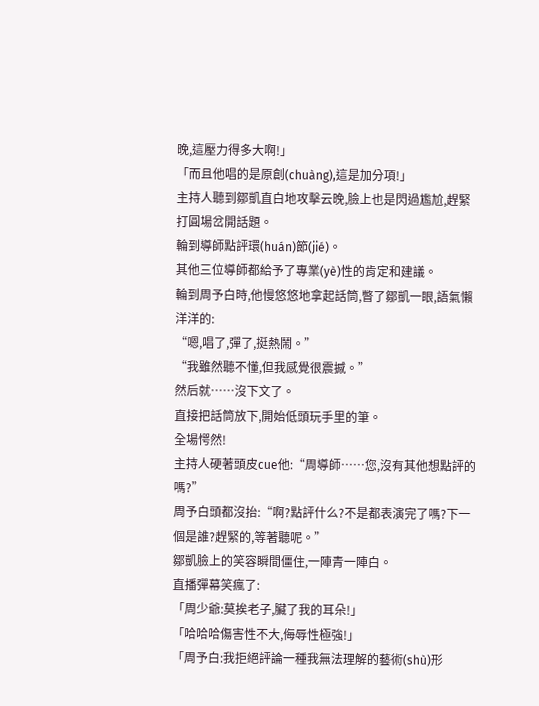晚,這壓力得多大啊!」
「而且他唱的是原創(chuàng),這是加分項!」
主持人聽到鄒凱直白地攻擊云晚,臉上也是閃過尷尬,趕緊打圓場岔開話題。
輪到導師點評環(huán)節(jié)。
其他三位導師都給予了專業(yè)性的肯定和建議。
輪到周予白時,他慢悠悠地拿起話筒,瞥了鄒凱一眼,語氣懶洋洋的:
“嗯,唱了,彈了,挺熱鬧。”
“我雖然聽不懂,但我感覺很震撼。”
然后就……沒下文了。
直接把話筒放下,開始低頭玩手里的筆。
全場愕然!
主持人硬著頭皮cue他:“周導師……您,沒有其他想點評的嗎?”
周予白頭都沒抬:“啊?點評什么?不是都表演完了嗎?下一個是誰?趕緊的,等著聽呢。”
鄒凱臉上的笑容瞬間僵住,一陣青一陣白。
直播彈幕笑瘋了:
「周少爺:莫挨老子,臟了我的耳朵!」
「哈哈哈傷害性不大,侮辱性極強!」
「周予白:我拒絕評論一種我無法理解的藝術(shù)形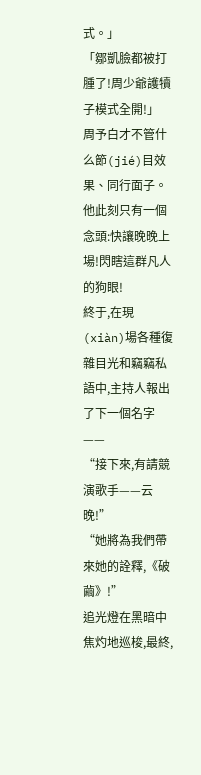式。」
「鄒凱臉都被打腫了!周少爺護犢子模式全開!」
周予白才不管什么節(jié)目效果、同行面子。
他此刻只有一個念頭:快讓晚晚上場!閃瞎這群凡人的狗眼!
終于,在現(xiàn)場各種復雜目光和竊竊私語中,主持人報出了下一個名字——
“接下來,有請競演歌手——云晚!”
“她將為我們帶來她的詮釋,《破繭》!”
追光燈在黑暗中焦灼地巡梭,最終,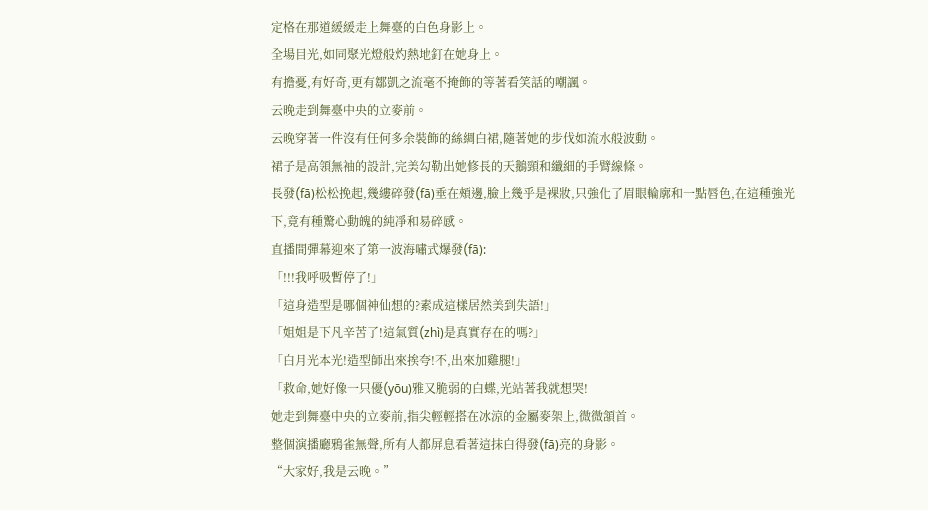定格在那道緩緩走上舞臺的白色身影上。
全場目光,如同聚光燈般灼熱地釘在她身上。
有擔憂,有好奇,更有鄒凱之流毫不掩飾的等著看笑話的嘲諷。
云晚走到舞臺中央的立麥前。
云晚穿著一件沒有任何多余裝飾的絲綢白裙,隨著她的步伐如流水般波動。
裙子是高領無袖的設計,完美勾勒出她修長的天鵝頸和纖細的手臂線條。
長發(fā)松松挽起,幾縷碎發(fā)垂在頰邊,臉上幾乎是裸妝,只強化了眉眼輪廓和一點唇色,在這種強光下,竟有種驚心動魄的純凈和易碎感。
直播間彈幕迎來了第一波海嘯式爆發(fā):
「!!!我呼吸暫停了!」
「這身造型是哪個神仙想的?素成這樣居然美到失語!」
「姐姐是下凡辛苦了!這氣質(zhì)是真實存在的嗎?」
「白月光本光!造型師出來挨夸!不,出來加雞腿!」
「救命,她好像一只優(yōu)雅又脆弱的白蝶,光站著我就想哭!
她走到舞臺中央的立麥前,指尖輕輕搭在冰涼的金屬麥架上,微微頷首。
整個演播廳鴉雀無聲,所有人都屏息看著這抹白得發(fā)亮的身影。
“大家好,我是云晚。”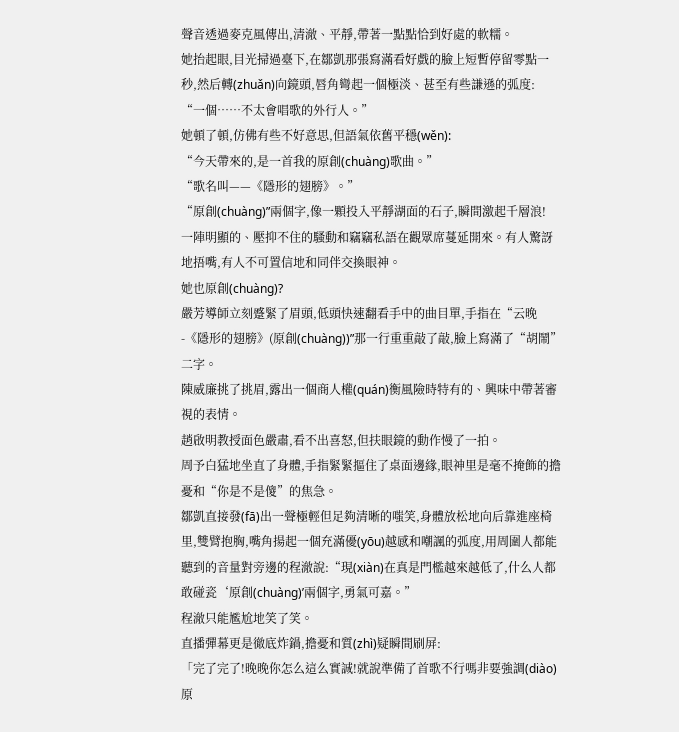聲音透過麥克風傳出,清澈、平靜,帶著一點點恰到好處的軟糯。
她抬起眼,目光掃過臺下,在鄒凱那張寫滿看好戲的臉上短暫停留零點一秒,然后轉(zhuǎn)向鏡頭,唇角彎起一個極淡、甚至有些謙遜的弧度:
“一個……不太會唱歌的外行人。”
她頓了頓,仿佛有些不好意思,但語氣依舊平穩(wěn):
“今天帶來的,是一首我的原創(chuàng)歌曲。”
“歌名叫——《隱形的翅膀》。”
“原創(chuàng)”兩個字,像一顆投入平靜湖面的石子,瞬間激起千層浪!
一陣明顯的、壓抑不住的騷動和竊竊私語在觀眾席蔓延開來。有人驚訝地捂嘴,有人不可置信地和同伴交換眼神。
她也原創(chuàng)?
嚴芳導師立刻蹙緊了眉頭,低頭快速翻看手中的曲目單,手指在“云晚-《隱形的翅膀》(原創(chuàng))”那一行重重敲了敲,臉上寫滿了“胡鬧”二字。
陳威廉挑了挑眉,露出一個商人權(quán)衡風險時特有的、興味中帶著審視的表情。
趙啟明教授面色嚴肅,看不出喜怒,但扶眼鏡的動作慢了一拍。
周予白猛地坐直了身體,手指緊緊摳住了桌面邊緣,眼神里是毫不掩飾的擔憂和“你是不是傻”的焦急。
鄒凱直接發(fā)出一聲極輕但足夠清晰的嗤笑,身體放松地向后靠進座椅里,雙臂抱胸,嘴角揚起一個充滿優(yōu)越感和嘲諷的弧度,用周圍人都能聽到的音量對旁邊的程澈說:“現(xiàn)在真是門檻越來越低了,什么人都敢碰瓷‘原創(chuàng)’兩個字,勇氣可嘉。”
程澈只能尷尬地笑了笑。
直播彈幕更是徹底炸鍋,擔憂和質(zhì)疑瞬間刷屏:
「完了完了!晚晚你怎么這么實誠!就說準備了首歌不行嗎非要強調(diào)原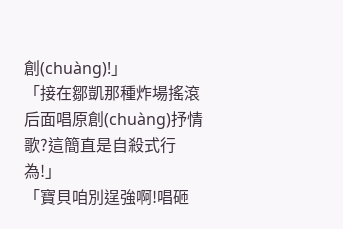創(chuàng)!」
「接在鄒凱那種炸場搖滾后面唱原創(chuàng)抒情歌?這簡直是自殺式行為!」
「寶貝咱別逞強啊!唱砸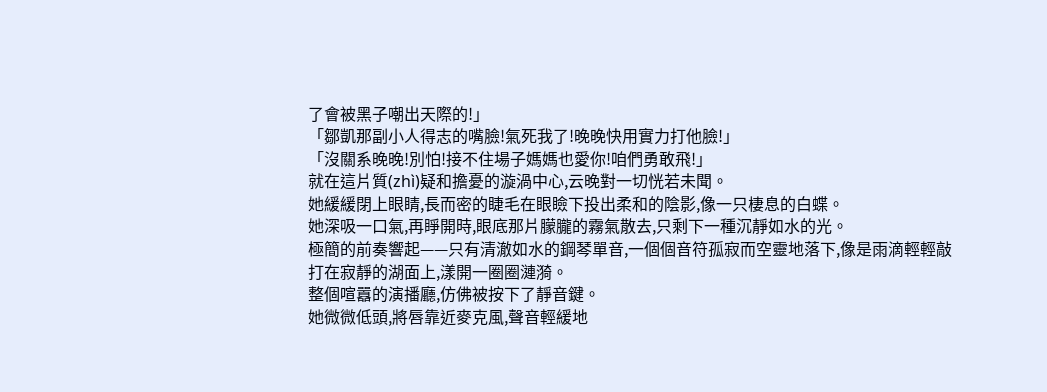了會被黑子嘲出天際的!」
「鄒凱那副小人得志的嘴臉!氣死我了!晚晚快用實力打他臉!」
「沒關系晚晚!別怕!接不住場子媽媽也愛你!咱們勇敢飛!」
就在這片質(zhì)疑和擔憂的漩渦中心,云晚對一切恍若未聞。
她緩緩閉上眼睛,長而密的睫毛在眼瞼下投出柔和的陰影,像一只棲息的白蝶。
她深吸一口氣,再睜開時,眼底那片朦朧的霧氣散去,只剩下一種沉靜如水的光。
極簡的前奏響起——只有清澈如水的鋼琴單音,一個個音符孤寂而空靈地落下,像是雨滴輕輕敲打在寂靜的湖面上,漾開一圈圈漣漪。
整個喧囂的演播廳,仿佛被按下了靜音鍵。
她微微低頭,將唇靠近麥克風,聲音輕緩地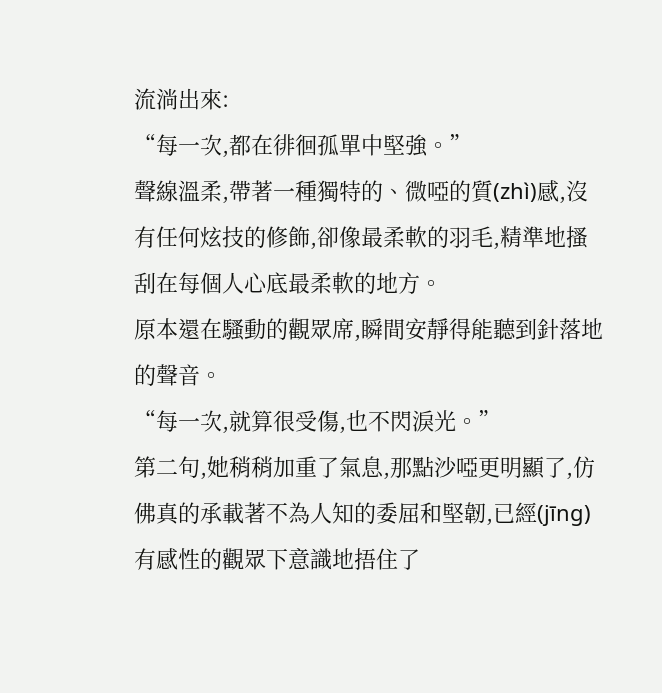流淌出來:
“每一次,都在徘徊孤單中堅強。”
聲線溫柔,帶著一種獨特的、微啞的質(zhì)感,沒有任何炫技的修飾,卻像最柔軟的羽毛,精準地搔刮在每個人心底最柔軟的地方。
原本還在騷動的觀眾席,瞬間安靜得能聽到針落地的聲音。
“每一次,就算很受傷,也不閃淚光。”
第二句,她稍稍加重了氣息,那點沙啞更明顯了,仿佛真的承載著不為人知的委屈和堅韌,已經(jīng)有感性的觀眾下意識地捂住了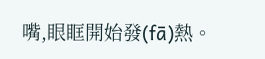嘴,眼眶開始發(fā)熱。